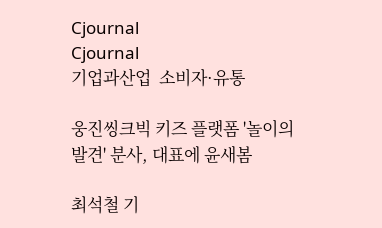Cjournal
Cjournal
기업과산업  소비자·유통

웅진씽크빅 키즈 플랫폼 '놀이의발견' 분사, 대표에 윤새봄

최석철 기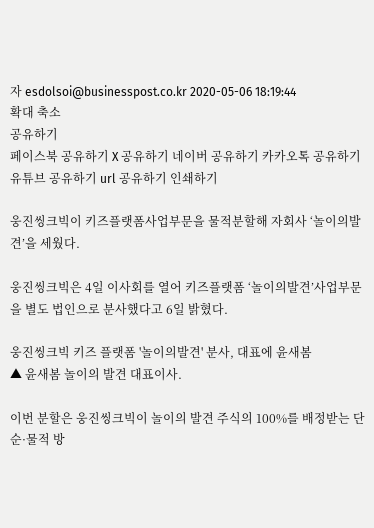자 esdolsoi@businesspost.co.kr 2020-05-06 18:19:44
확대 축소
공유하기
페이스북 공유하기 X 공유하기 네이버 공유하기 카카오톡 공유하기 유튜브 공유하기 url 공유하기 인쇄하기

웅진씽크빅이 키즈플랫폼사업부문을 물적분할해 자회사 ‘놀이의발견’을 세웠다.

웅진씽크빅은 4일 이사회를 열어 키즈플랫폼 ‘놀이의발견’사업부문을 별도 법인으로 분사했다고 6일 밝혔다.

웅진씽크빅 키즈 플랫폼 '놀이의발견' 분사, 대표에 윤새봄
▲ 윤새봄 놀이의 발견 대표이사.

이번 분할은 웅진씽크빅이 놀이의 발견 주식의 100%를 배정받는 단순·물적 방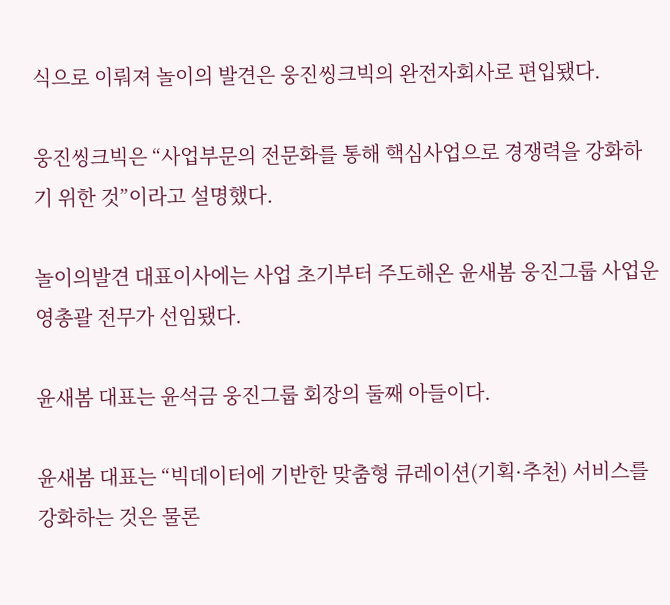식으로 이뤄져 놀이의 발견은 웅진씽크빅의 완전자회사로 편입됐다.

웅진씽크빅은 “사업부문의 전문화를 통해 핵심사업으로 경쟁력을 강화하기 위한 것”이라고 설명했다.

놀이의발견 대표이사에는 사업 초기부터 주도해온 윤새봄 웅진그룹 사업운영총괄 전무가 선임됐다.

윤새봄 대표는 윤석금 웅진그룹 회장의 둘째 아들이다.

윤새봄 대표는 “빅데이터에 기반한 맞춤형 큐레이션(기획·추천) 서비스를 강화하는 것은 물론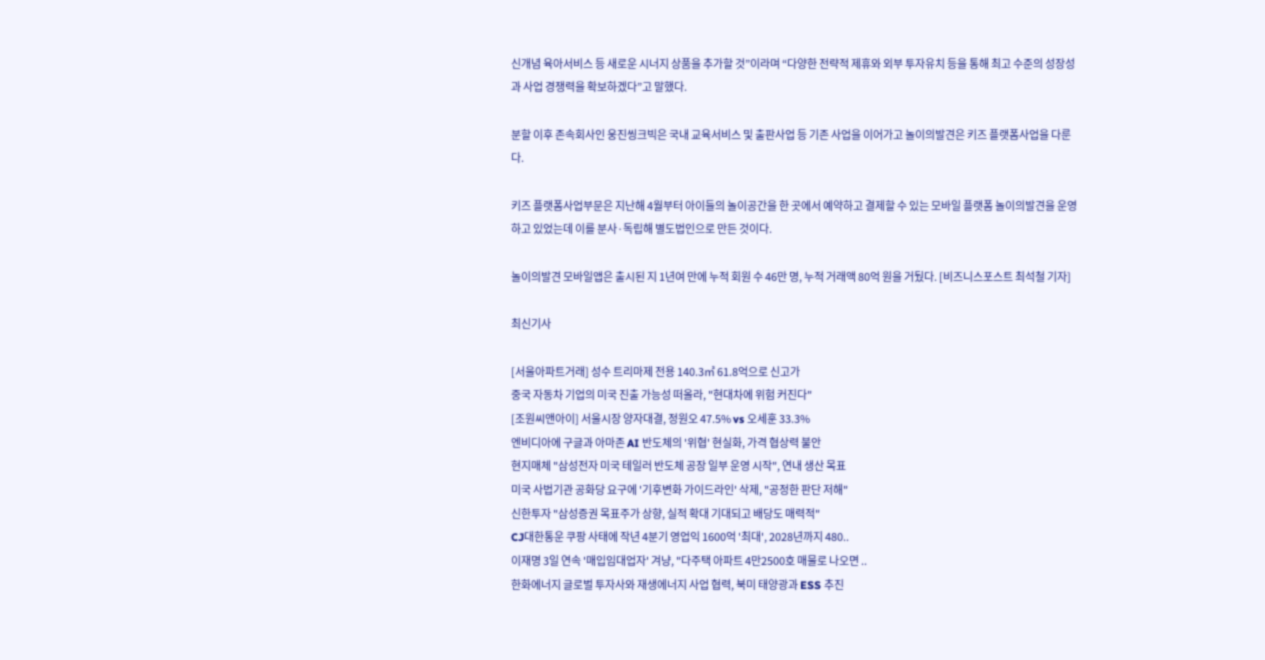신개념 육아서비스 등 새로운 시너지 상품을 추가할 것”이라며 “다양한 전략적 제휴와 외부 투자유치 등을 통해 최고 수준의 성장성과 사업 경쟁력을 확보하겠다”고 말했다.

분할 이후 존속회사인 웅진씽크빅은 국내 교육서비스 및 출판사업 등 기존 사업을 이어가고 놀이의발견은 키즈 플랫폼사업을 다룬다.

키즈 플랫폼사업부문은 지난해 4월부터 아이들의 놀이공간을 한 곳에서 예약하고 결제할 수 있는 모바일 플랫폼 놀이의발견을 운영하고 있었는데 이를 분사·독립해 별도법인으로 만든 것이다.

놀이의발견 모바일앱은 출시된 지 1년여 만에 누적 회원 수 46만 명, 누적 거래액 80억 원을 거뒀다. [비즈니스포스트 최석철 기자]

최신기사

[서울아파트거래] 성수 트리마제 전용 140.3㎡ 61.8억으로 신고가
중국 자동차 기업의 미국 진출 가능성 떠올라, "현대차에 위험 커진다"
[조원씨앤아이] 서울시장 양자대결, 정원오 47.5% vs 오세훈 33.3%
엔비디아에 구글과 아마존 AI 반도체의 '위협' 현실화, 가격 협상력 불안
현지매체 "삼성전자 미국 테일러 반도체 공장 일부 운영 시작", 연내 생산 목표
미국 사법기관 공화당 요구에 '기후변화 가이드라인' 삭제, "공정한 판단 저해"
신한투자 "삼성증권 목표주가 상향, 실적 확대 기대되고 배당도 매력적"
CJ대한통운 쿠팡 사태에 작년 4분기 영업익 1600억 '최대', 2028년까지 480..
이재명 3일 연속 '매입임대업자' 겨냥, "다주택 아파트 4만2500호 매물로 나오면 ..
한화에너지 글로벌 투자사와 재생에너지 사업 협력, 북미 태양광과 ESS 추진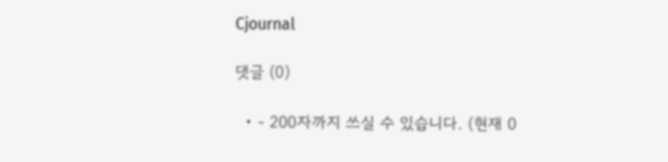Cjournal

댓글 (0)

  • - 200자까지 쓰실 수 있습니다. (현재 0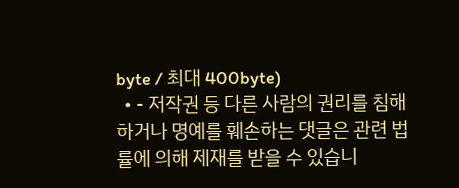byte / 최대 400byte)
  • - 저작권 등 다른 사람의 권리를 침해하거나 명예를 훼손하는 댓글은 관련 법률에 의해 제재를 받을 수 있습니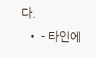다.
  • - 타인에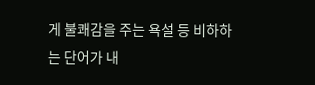게 불쾌감을 주는 욕설 등 비하하는 단어가 내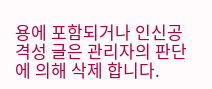용에 포함되거나 인신공격성 글은 관리자의 판단에 의해 삭제 합니다.